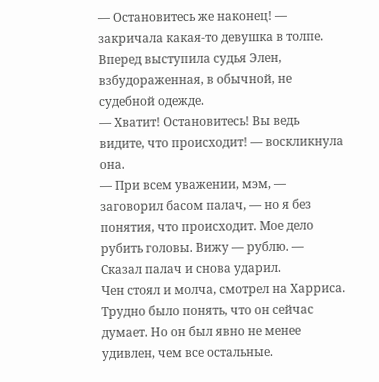— Остановитесь же наконец! — закричала какая-то девушка в толпе.
Вперед выступила судья Элен, взбудораженная, в обычной, не судебной одежде.
— Хватит! Остановитесь! Вы ведь видите, что происходит! — воскликнула она.
— При всем уважении, мэм, — заговорил басом палач, — но я без понятия, что происходит. Мое дело рубить головы. Вижу — рублю. — Сказал палач и снова ударил.
Чен стоял и молча, смотрел на Харриса. Трудно было понять, что он сейчас думает. Но он был явно не менее удивлен, чем все остальные.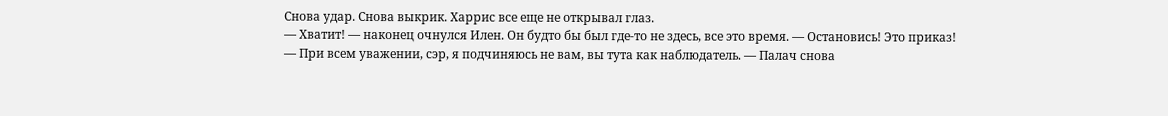Снова удар. Снова выкрик. Харрис все еще не открывал глаз.
— Хватит! — наконец очнулся Илен. Он будто бы был где-то не здесь, все это время. — Остановись! Это приказ!
— При всем уважении, сэр, я подчиняюсь не вам, вы тута как наблюдатель. — Палач снова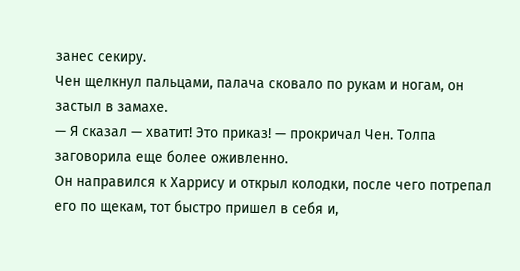занес секиру.
Чен щелкнул пальцами, палача сковало по рукам и ногам, он застыл в замахе.
— Я сказал — хватит! Это приказ! — прокричал Чен. Толпа заговорила еще более оживленно.
Он направился к Харрису и открыл колодки, после чего потрепал его по щекам, тот быстро пришел в себя и,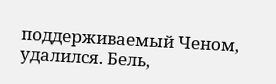поддерживаемый Ченом, удалился. Бель,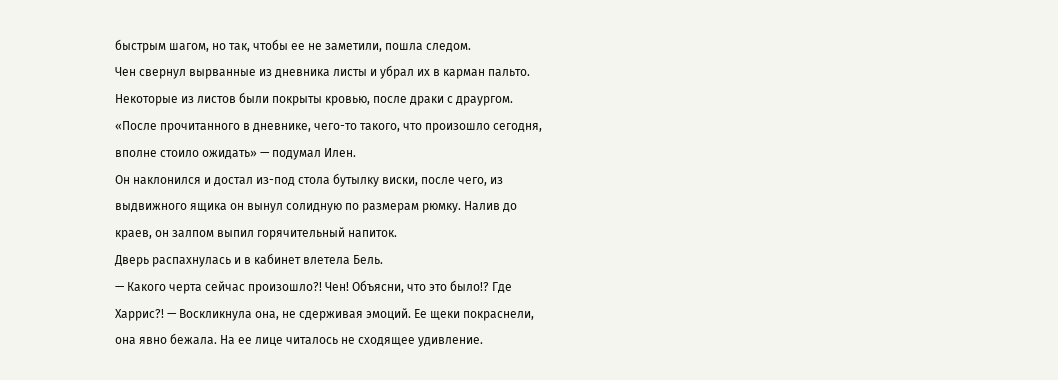быстрым шагом, но так, чтобы ее не заметили, пошла следом.
Чен свернул вырванные из дневника листы и убрал их в карман пальто. Некоторые из листов были покрыты кровью, после драки с драургом.
«После прочитанного в дневнике, чего-то такого, что произошло сегодня, вполне стоило ожидать» — подумал Илен.
Он наклонился и достал из-под стола бутылку виски, после чего, из выдвижного ящика он вынул солидную по размерам рюмку. Налив до краев, он залпом выпил горячительный напиток.
Дверь распахнулась и в кабинет влетела Бель.
— Какого черта сейчас произошло?! Чен! Объясни, что это было!? Где Харрис?! — Воскликнула она, не сдерживая эмоций. Ее щеки покраснели, она явно бежала. На ее лице читалось не сходящее удивление.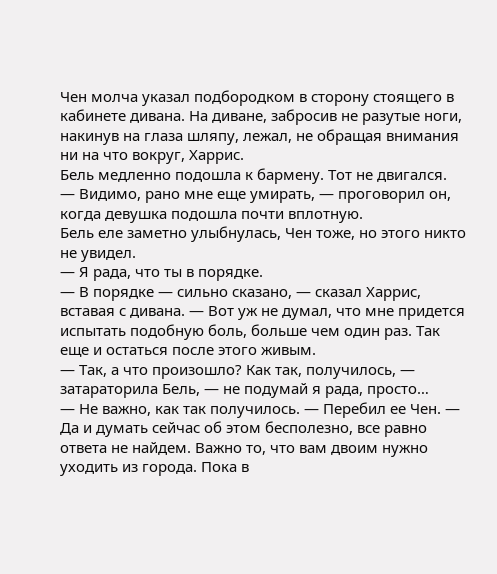Чен молча указал подбородком в сторону стоящего в кабинете дивана. На диване, забросив не разутые ноги, накинув на глаза шляпу, лежал, не обращая внимания ни на что вокруг, Харрис.
Бель медленно подошла к бармену. Тот не двигался.
— Видимо, рано мне еще умирать, — проговорил он, когда девушка подошла почти вплотную.
Бель еле заметно улыбнулась, Чен тоже, но этого никто не увидел.
— Я рада, что ты в порядке.
— В порядке — сильно сказано, — сказал Харрис, вставая с дивана. — Вот уж не думал, что мне придется испытать подобную боль, больше чем один раз. Так еще и остаться после этого живым.
— Так, а что произошло? Как так, получилось, — затараторила Бель, — не подумай я рада, просто…
— Не важно, как так получилось. — Перебил ее Чен. — Да и думать сейчас об этом бесполезно, все равно ответа не найдем. Важно то, что вам двоим нужно уходить из города. Пока в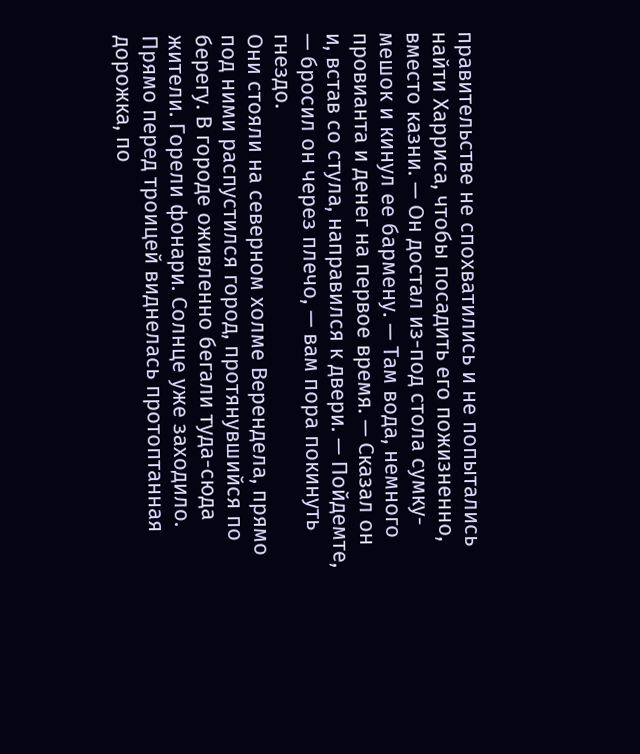правительстве не спохватились и не попытались найти Харриса, чтобы посадить его пожизненно, вместо казни. — Он достал из-под стола сумку-мешок и кинул ее бармену. — Там вода, немного провианта и денег на первое время. — Сказал он и, встав со стула, направился к двери. — Пойдемте, — бросил он через плечо, — вам пора покинуть гнездо.
Они стояли на северном холме Верендела, прямо под ними распустился город, протянувшийся по берегу. В городе оживленно бегали туда-сюда жители. Горели фонари. Солнце уже заходило.
Прямо перед троицей виднелась протоптанная дорожка, по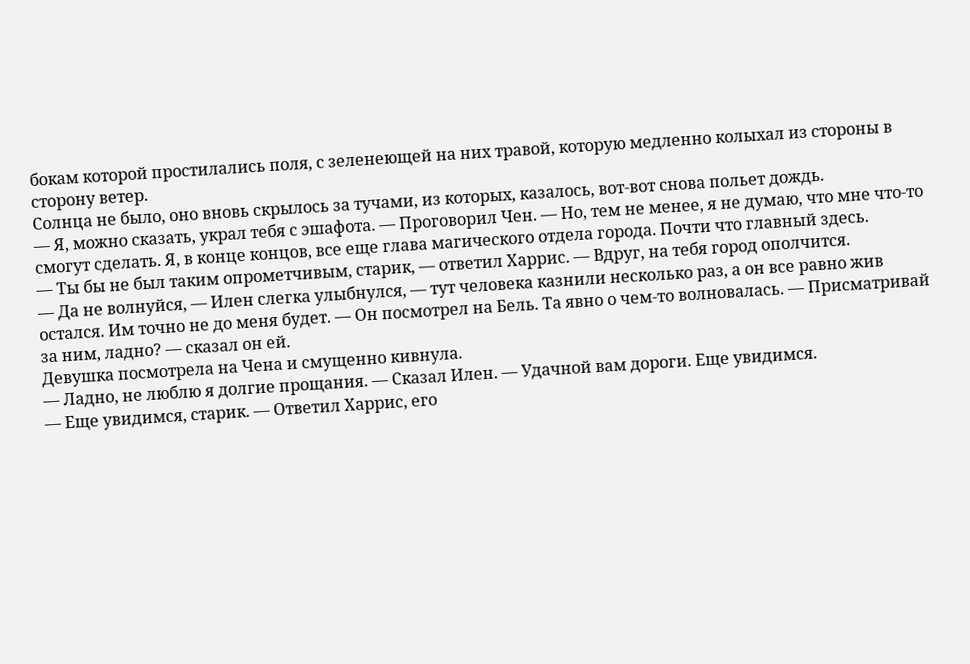бокам которой простилались поля, с зеленеющей на них травой, которую медленно колыхал из стороны в сторону ветер.
Солнца не было, оно вновь скрылось за тучами, из которых, казалось, вот-вот снова польет дождь.
— Я, можно сказать, украл тебя с эшафота. — Проговорил Чен. — Но, тем не менее, я не думаю, что мне что-то смогут сделать. Я, в конце концов, все еще глава магического отдела города. Почти что главный здесь.
— Ты бы не был таким опрометчивым, старик, — ответил Харрис. — Вдруг, на тебя город ополчится.
— Да не волнуйся, — Илен слегка улыбнулся, — тут человека казнили несколько раз, а он все равно жив остался. Им точно не до меня будет. — Он посмотрел на Бель. Та явно о чем-то волновалась. — Присматривай за ним, ладно? — сказал он ей.
Девушка посмотрела на Чена и смущенно кивнула.
— Ладно, не люблю я долгие прощания. — Сказал Илен. — Удачной вам дороги. Еще увидимся.
— Еще увидимся, старик. — Ответил Харрис, его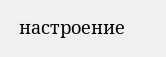настроение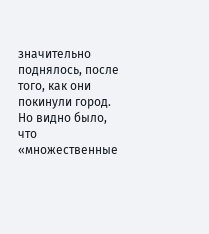значительно поднялось, после того, как они покинули город. Но видно было, что «множественные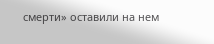смерти» оставили на нем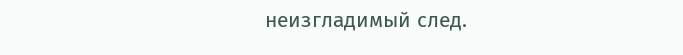неизгладимый след.